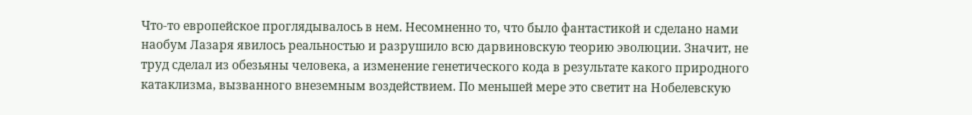Что-то европейское проглядывалось в нем. Несомненно то, что было фантастикой и сделано нами наобум Лазаря явилось реальностью и разрушило всю дарвиновскую теорию эволюции. Значит, не труд сделал из обезьяны человека, а изменение генетического кода в результате какого природного катаклизма, вызванного внеземным воздействием. По меньшей мере это светит на Нобелевскую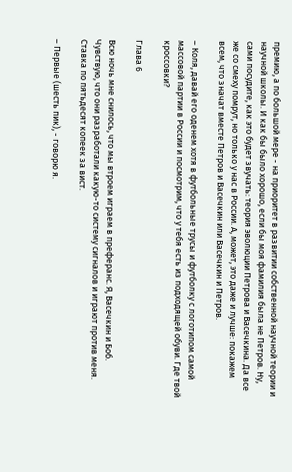премию, а по большой мере - на приоритет в развитии собственной научной теории и научной школы. И как бы было хорошо, если бы моя фамилия была не Петров. Ну, сами посудите, как это будет звучать: теория эволюции Петрова и Васечкина. Да все же со смеху помрут, но только у нас в России. А, может, это даже и лучше: покажем всем, что значат вместе Петров и Васечкин или Васечкин и Петров.

– Коля, давай его оденем хотя в футбольные трусы и футболку с логотипом самой массовой партии в России и посмотрим, что у тебя есть из подходящей обуви. Где твой кроссовки?

Глава 6

Всю ночь мне снилось, что мы втроем играем в преферанс. Я, Васечкин и Боб. Чувствую, что они разработали какую-то систему сигналов и играют против меня. Ставка по пятьдесят копеек за вист.

– Первые (шесть пик), - говорю я.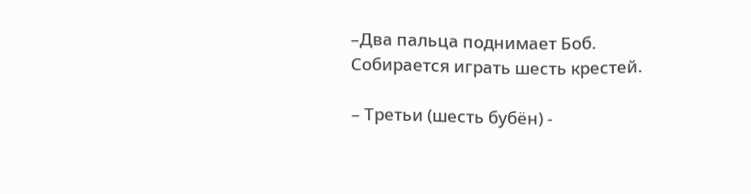–Два пальца поднимает Боб. Собирается играть шесть крестей.

– Третьи (шесть бубён) -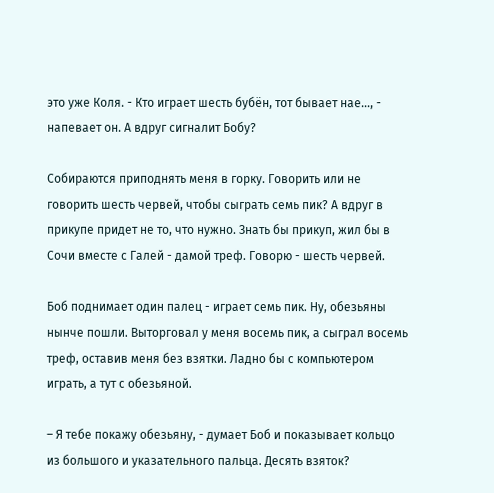это уже Коля. - Кто играет шесть бубён, тот бывает нае…, - напевает он. А вдруг сигналит Бобу?

Собираются приподнять меня в горку. Говорить или не говорить шесть червей, чтобы сыграть семь пик? А вдруг в прикупе придет не то, что нужно. Знать бы прикуп, жил бы в Сочи вместе с Галей - дамой треф. Говорю - шесть червей.

Боб поднимает один палец - играет семь пик. Ну, обезьяны нынче пошли. Выторговал у меня восемь пик, а сыграл восемь треф, оставив меня без взятки. Ладно бы с компьютером играть, а тут с обезьяной.

– Я тебе покажу обезьяну, - думает Боб и показывает кольцо из большого и указательного пальца. Десять взяток?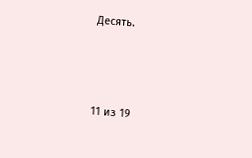Десять.



11 из 19